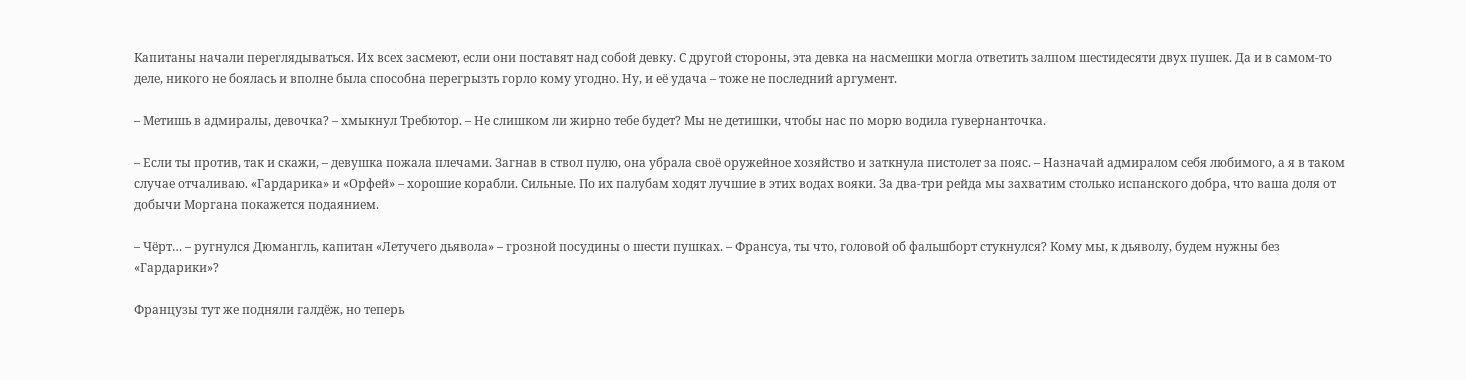Капитаны начали переглядываться. Их всех засмеют, если они поставят над собой девку. С другой стороны, эта девка на насмешки могла ответить залпом шестидесяти двух пушек. Да и в самом-то деле, никого не боялась и вполне была способна перегрызть горло кому угодно. Ну, и её удача – тоже не последний аргумент.

– Метишь в адмиралы, девочка? – хмыкнул Требютор. – Не слишком ли жирно тебе будет? Мы не детишки, чтобы нас по морю водила гувернанточка.

– Если ты против, так и скажи, – девушка пожала плечами. Загнав в ствол пулю, она убрала своё оружейное хозяйство и заткнула пистолет за пояс. – Назначай адмиралом себя любимого, а я в таком случае отчаливаю. «Гардарика» и «Орфей» – хорошие корабли. Сильные. По их палубам ходят лучшие в этих водах вояки. За два-три рейда мы захватим столько испанского добра, что ваша доля от добычи Моргана покажется подаянием.

– Чёрт… – ругнулся Дюмангль, капитан «Летучего дьявола» – грозной посудины о шести пушках. – Франсуа, ты что, головой об фальшборт стукнулся? Кому мы, к дьяволу, будем нужны без «Гардарики»?

Французы тут же подняли галдёж, но теперь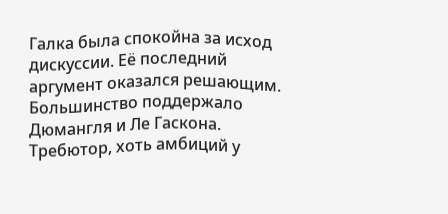Галка была спокойна за исход дискуссии. Её последний аргумент оказался решающим. Большинство поддержало Дюмангля и Ле Гаскона. Требютор, хоть амбиций у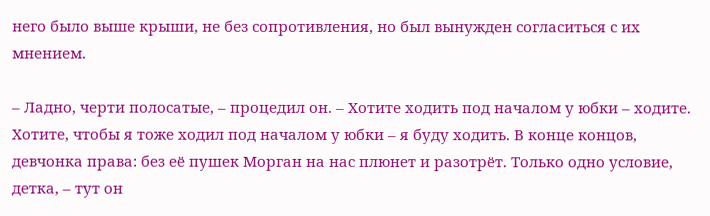него было выше крыши, не без сопротивления, но был вынужден согласиться с их мнением.

– Ладно, черти полосатые, – процедил он. – Хотите ходить под началом у юбки – ходите. Хотите, чтобы я тоже ходил под началом у юбки – я буду ходить. В конце концов, девчонка права: без её пушек Морган на нас плюнет и разотрёт. Только одно условие, детка, – тут он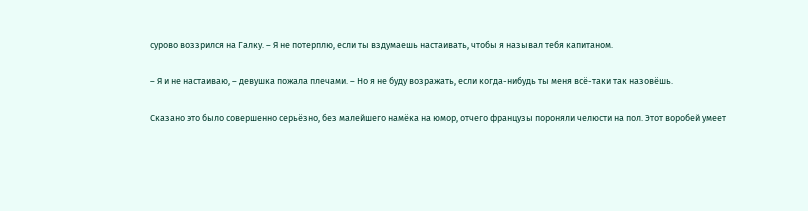сурово воззрился на Галку. – Я не потерплю, если ты вздумаешь настаивать, чтобы я называл тебя капитаном.

– Я и не настаиваю, – девушка пожала плечами. – Но я не буду возражать, если когда-нибудь ты меня всё-таки так назовёшь.

Сказано это было совершенно серьёзно, без малейшего намёка на юмор, отчего французы пороняли челюсти на пол. Этот воробей умеет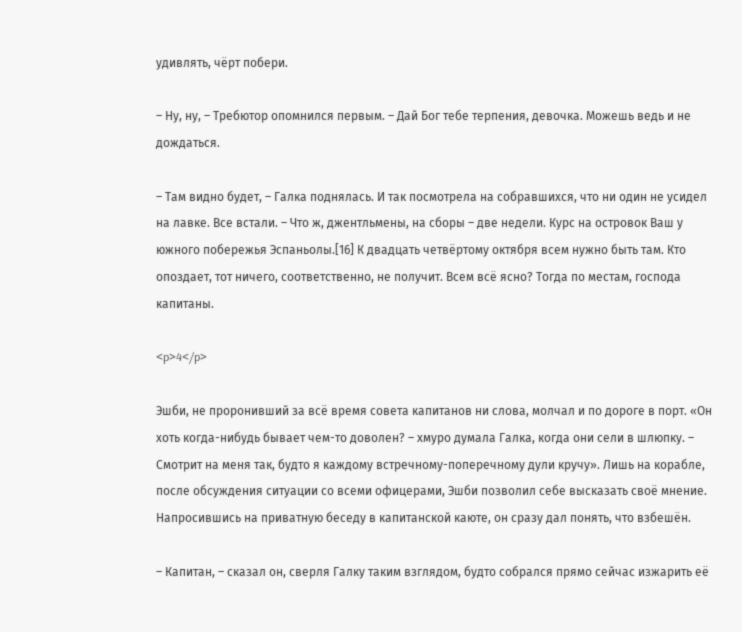удивлять, чёрт побери.

– Ну, ну, – Требютор опомнился первым. – Дай Бог тебе терпения, девочка. Можешь ведь и не дождаться.

– Там видно будет, – Галка поднялась. И так посмотрела на собравшихся, что ни один не усидел на лавке. Все встали. – Что ж, джентльмены, на сборы – две недели. Курс на островок Ваш у южного побережья Эспаньолы.[16] К двадцать четвёртому октября всем нужно быть там. Кто опоздает, тот ничего, соответственно, не получит. Всем всё ясно? Тогда по местам, господа капитаны.

<p>4</p>

Эшби, не проронивший за всё время совета капитанов ни слова, молчал и по дороге в порт. «Он хоть когда-нибудь бывает чем-то доволен? – хмуро думала Галка, когда они сели в шлюпку. – Смотрит на меня так, будто я каждому встречному-поперечному дули кручу». Лишь на корабле, после обсуждения ситуации со всеми офицерами, Эшби позволил себе высказать своё мнение. Напросившись на приватную беседу в капитанской каюте, он сразу дал понять, что взбешён.

– Капитан, – сказал он, сверля Галку таким взглядом, будто собрался прямо сейчас изжарить её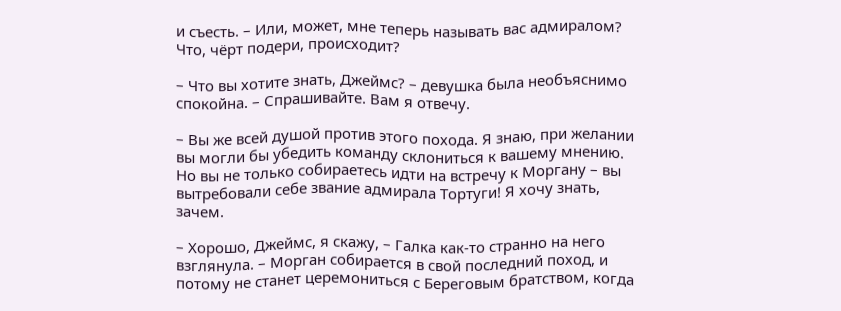и съесть. – Или, может, мне теперь называть вас адмиралом? Что, чёрт подери, происходит?

– Что вы хотите знать, Джеймс? – девушка была необъяснимо спокойна. – Спрашивайте. Вам я отвечу.

– Вы же всей душой против этого похода. Я знаю, при желании вы могли бы убедить команду склониться к вашему мнению. Но вы не только собираетесь идти на встречу к Моргану – вы вытребовали себе звание адмирала Тортуги! Я хочу знать, зачем.

– Хорошо, Джеймс, я скажу, – Галка как-то странно на него взглянула. – Морган собирается в свой последний поход, и потому не станет церемониться с Береговым братством, когда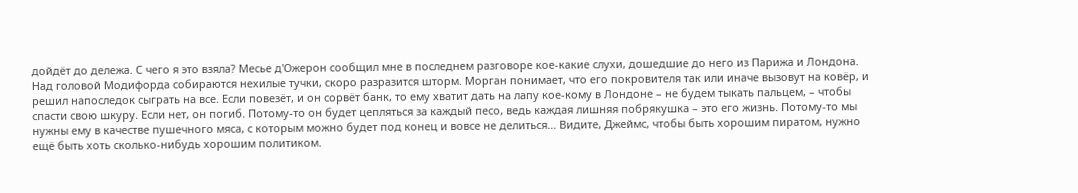дойдёт до дележа. С чего я это взяла? Месье д'Ожерон сообщил мне в последнем разговоре кое-какие слухи, дошедшие до него из Парижа и Лондона. Над головой Модифорда собираются нехилые тучки, скоро разразится шторм. Морган понимает, что его покровителя так или иначе вызовут на ковёр, и решил напоследок сыграть на все. Если повезёт, и он сорвёт банк, то ему хватит дать на лапу кое-кому в Лондоне – не будем тыкать пальцем, – чтобы спасти свою шкуру. Если нет, он погиб. Потому-то он будет цепляться за каждый песо, ведь каждая лишняя побрякушка – это его жизнь. Потому-то мы нужны ему в качестве пушечного мяса, с которым можно будет под конец и вовсе не делиться… Видите, Джеймс, чтобы быть хорошим пиратом, нужно ещё быть хоть сколько-нибудь хорошим политиком.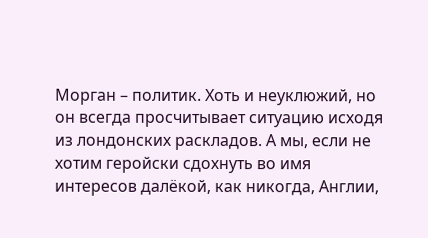Морган – политик. Хоть и неуклюжий, но он всегда просчитывает ситуацию исходя из лондонских раскладов. А мы, если не хотим геройски сдохнуть во имя интересов далёкой, как никогда, Англии,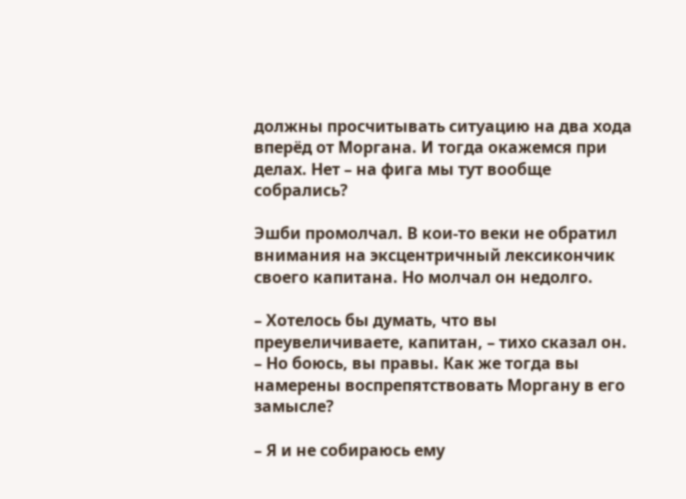должны просчитывать ситуацию на два хода вперёд от Моргана. И тогда окажемся при делах. Нет – на фига мы тут вообще собрались?

Эшби промолчал. В кои-то веки не обратил внимания на эксцентричный лексикончик своего капитана. Но молчал он недолго.

– Хотелось бы думать, что вы преувеличиваете, капитан, – тихо сказал он. – Но боюсь, вы правы. Как же тогда вы намерены воспрепятствовать Моргану в его замысле?

– Я и не собираюсь ему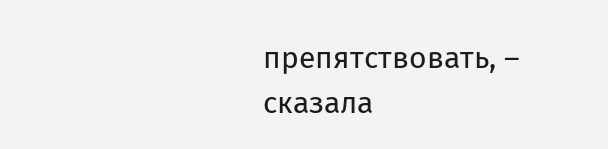препятствовать, – сказала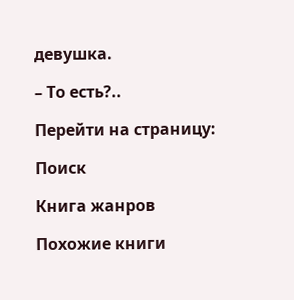девушка.

– То есть?..

Перейти на страницу:

Поиск

Книга жанров

Похожие книги